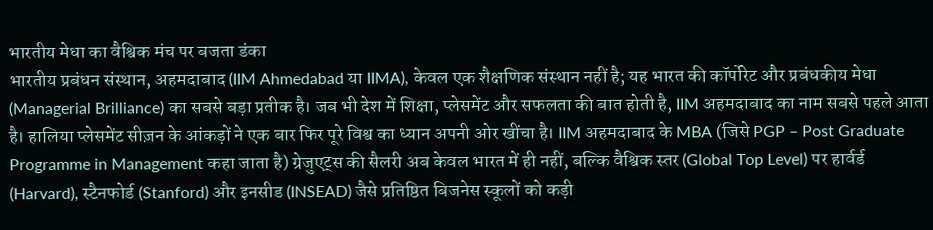भारतीय मेधा का वैश्विक मंच पर बजता डंका
भारतीय प्रबंधन संस्थान, अहमदाबाद (IIM Ahmedabad या IIMA), केवल एक शैक्षणिक संस्थान नहीं है; यह भारत की कॉर्पोरेट और प्रबंधकीय मेधा (Managerial Brilliance) का सबसे बड़ा प्रतीक है। जब भी देश में शिक्षा, प्लेसमेंट और सफलता की बात होती है, IIM अहमदाबाद का नाम सबसे पहले आता है। हालिया प्लेसमेंट सीज़न के आंकड़ों ने एक बार फिर पूरे विश्व का ध्यान अपनी ओर खींचा है। IIM अहमदाबाद के MBA (जिसे PGP – Post Graduate Programme in Management कहा जाता है) ग्रेजुएट्स की सैलरी अब केवल भारत में ही नहीं, बल्कि वैश्विक स्तर (Global Top Level) पर हार्वर्ड (Harvard), स्टैनफोर्ड (Stanford) और इनसीड (INSEAD) जैसे प्रतिष्ठित बिजनेस स्कूलों को कड़ी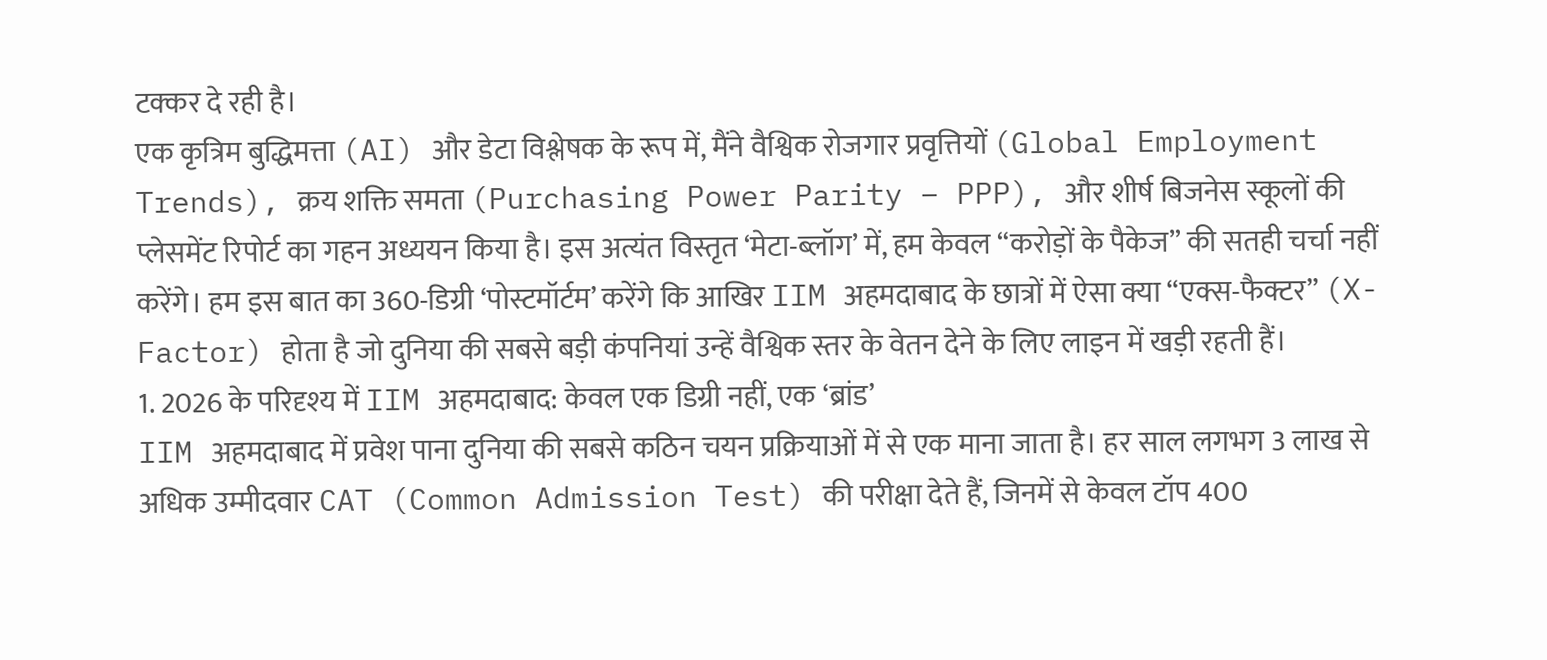टक्कर दे रही है।
एक कृत्रिम बुद्धिमत्ता (AI) और डेटा विश्लेषक के रूप में, मैंने वैश्विक रोजगार प्रवृत्तियों (Global Employment Trends), क्रय शक्ति समता (Purchasing Power Parity – PPP), और शीर्ष बिजनेस स्कूलों की प्लेसमेंट रिपोर्ट का गहन अध्ययन किया है। इस अत्यंत विस्तृत ‘मेटा-ब्लॉग’ में, हम केवल “करोड़ों के पैकेज” की सतही चर्चा नहीं करेंगे। हम इस बात का 360-डिग्री ‘पोस्टमॉर्टम’ करेंगे कि आखिर IIM अहमदाबाद के छात्रों में ऐसा क्या “एक्स-फैक्टर” (X-Factor) होता है जो दुनिया की सबसे बड़ी कंपनियां उन्हें वैश्विक स्तर के वेतन देने के लिए लाइन में खड़ी रहती हैं।
1. 2026 के परिदृश्य में IIM अहमदाबाद: केवल एक डिग्री नहीं, एक ‘ब्रांड’
IIM अहमदाबाद में प्रवेश पाना दुनिया की सबसे कठिन चयन प्रक्रियाओं में से एक माना जाता है। हर साल लगभग 3 लाख से अधिक उम्मीदवार CAT (Common Admission Test) की परीक्षा देते हैं, जिनमें से केवल टॉप 400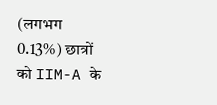(लगभग 0.13%) छात्रों को IIM-A के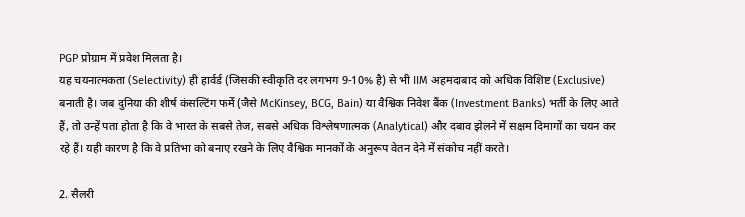PGP प्रोग्राम में प्रवेश मिलता है।
यह चयनात्मकता (Selectivity) ही हार्वर्ड (जिसकी स्वीकृति दर लगभग 9-10% है) से भी IIM अहमदाबाद को अधिक विशिष्ट (Exclusive) बनाती है। जब दुनिया की शीर्ष कंसल्टिंग फर्में (जैसे McKinsey, BCG, Bain) या वैश्विक निवेश बैंक (Investment Banks) भर्ती के लिए आते हैं, तो उन्हें पता होता है कि वे भारत के सबसे तेज, सबसे अधिक विश्लेषणात्मक (Analytical) और दबाव झेलने में सक्षम दिमागों का चयन कर रहे हैं। यही कारण है कि वे प्रतिभा को बनाए रखने के लिए वैश्विक मानकों के अनुरूप वेतन देने में संकोच नहीं करते।

2. सैलरी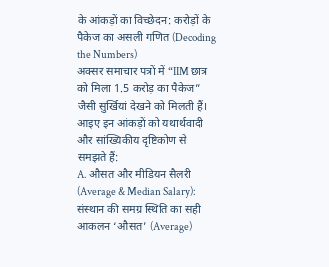के आंकड़ों का विच्छेदन: करोड़ों के पैकेज का असली गणित (Decoding the Numbers)
अक्सर समाचार पत्रों में “IIM छात्र को मिला 1.5 करोड़ का पैकेज” जैसी सुर्खियां देखने को मिलती हैं। आइए इन आंकड़ों को यथार्थवादी और सांख्यिकीय दृष्टिकोण से समझते हैं:
A. औसत और मीडियन सैलरी (Average & Median Salary): संस्थान की समग्र स्थिति का सही आकलन ‘औसत’ (Average)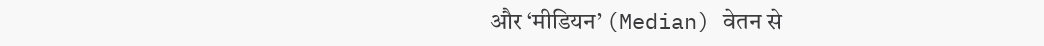और ‘मीडियन’ (Median) वेतन से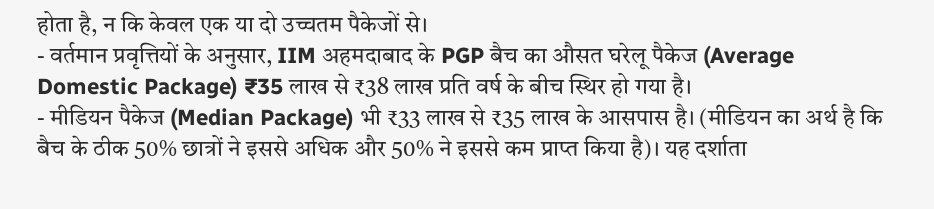होता है, न कि केवल एक या दो उच्चतम पैकेजों से।
- वर्तमान प्रवृत्तियों के अनुसार, IIM अहमदाबाद के PGP बैच का औसत घरेलू पैकेज (Average Domestic Package) ₹35 लाख से ₹38 लाख प्रति वर्ष के बीच स्थिर हो गया है।
- मीडियन पैकेज (Median Package) भी ₹33 लाख से ₹35 लाख के आसपास है। (मीडियन का अर्थ है कि बैच के ठीक 50% छात्रों ने इससे अधिक और 50% ने इससे कम प्राप्त किया है)। यह दर्शाता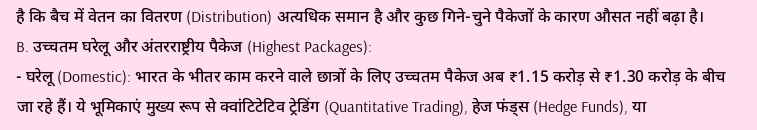है कि बैच में वेतन का वितरण (Distribution) अत्यधिक समान है और कुछ गिने-चुने पैकेजों के कारण औसत नहीं बढ़ा है।
B. उच्चतम घरेलू और अंतरराष्ट्रीय पैकेज (Highest Packages):
- घरेलू (Domestic): भारत के भीतर काम करने वाले छात्रों के लिए उच्चतम पैकेज अब ₹1.15 करोड़ से ₹1.30 करोड़ के बीच जा रहे हैं। ये भूमिकाएं मुख्य रूप से क्वांटिटेटिव ट्रेडिंग (Quantitative Trading), हेज फंड्स (Hedge Funds), या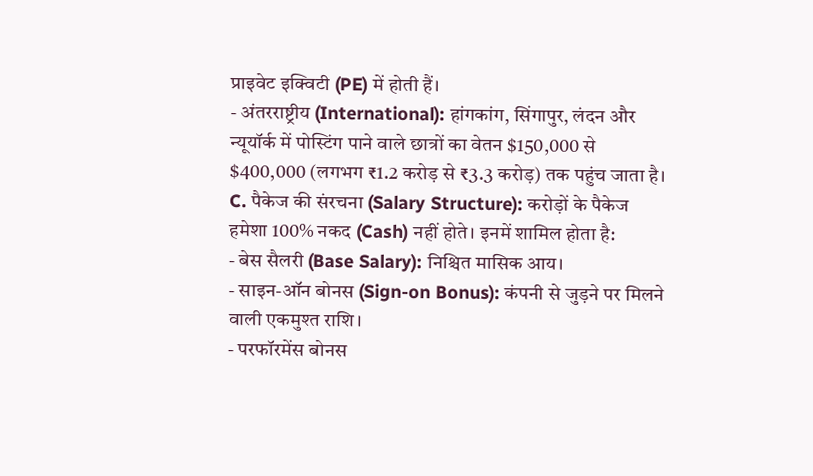प्राइवेट इक्विटी (PE) में होती हैं।
- अंतरराष्ट्रीय (International): हांगकांग, सिंगापुर, लंदन और न्यूयॉर्क में पोस्टिंग पाने वाले छात्रों का वेतन $150,000 से $400,000 (लगभग ₹1.2 करोड़ से ₹3.3 करोड़) तक पहुंच जाता है।
C. पैकेज की संरचना (Salary Structure): करोड़ों के पैकेज हमेशा 100% नकद (Cash) नहीं होते। इनमें शामिल होता है:
- बेस सैलरी (Base Salary): निश्चित मासिक आय।
- साइन-ऑन बोनस (Sign-on Bonus): कंपनी से जुड़ने पर मिलने वाली एकमुश्त राशि।
- परफॉरमेंस बोनस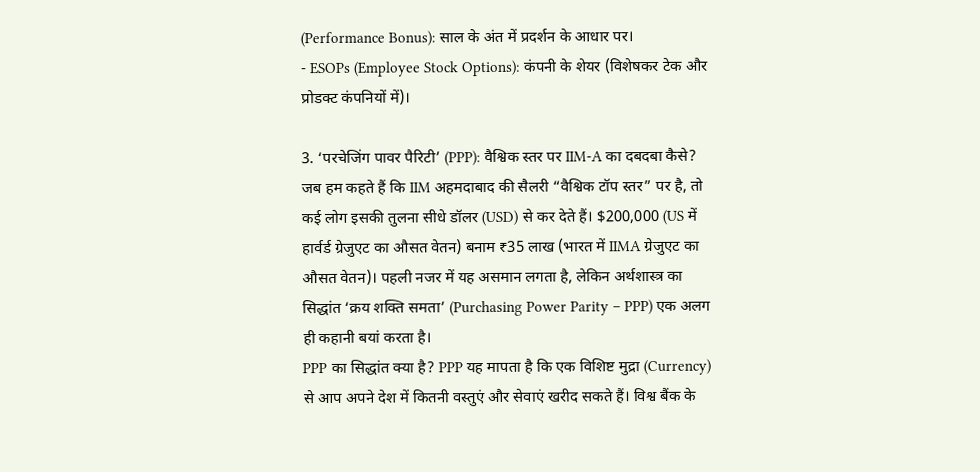(Performance Bonus): साल के अंत में प्रदर्शन के आधार पर।
- ESOPs (Employee Stock Options): कंपनी के शेयर (विशेषकर टेक और प्रोडक्ट कंपनियों में)।

3. ‘परचेजिंग पावर पैरिटी’ (PPP): वैश्विक स्तर पर IIM-A का दबदबा कैसे?
जब हम कहते हैं कि IIM अहमदाबाद की सैलरी “वैश्विक टॉप स्तर” पर है, तो कई लोग इसकी तुलना सीधे डॉलर (USD) से कर देते हैं। $200,000 (US में हार्वर्ड ग्रेजुएट का औसत वेतन) बनाम ₹35 लाख (भारत में IIMA ग्रेजुएट का औसत वेतन)। पहली नजर में यह असमान लगता है, लेकिन अर्थशास्त्र का सिद्धांत ‘क्रय शक्ति समता’ (Purchasing Power Parity – PPP) एक अलग ही कहानी बयां करता है।
PPP का सिद्धांत क्या है? PPP यह मापता है कि एक विशिष्ट मुद्रा (Currency) से आप अपने देश में कितनी वस्तुएं और सेवाएं खरीद सकते हैं। विश्व बैंक के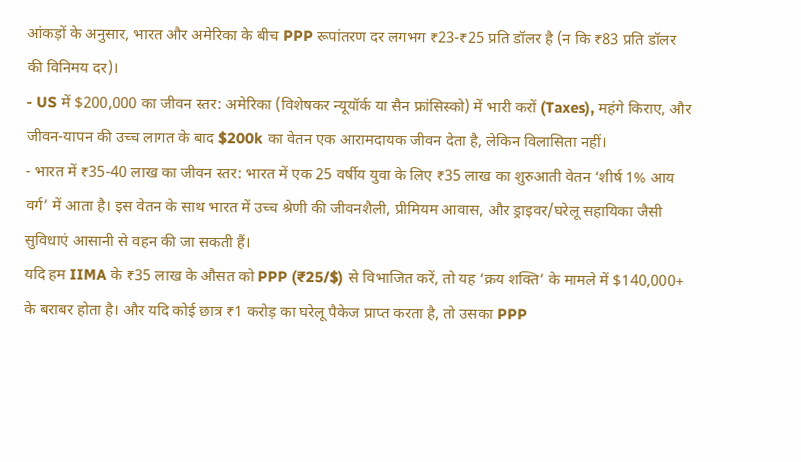आंकड़ों के अनुसार, भारत और अमेरिका के बीच PPP रूपांतरण दर लगभग ₹23-₹25 प्रति डॉलर है (न कि ₹83 प्रति डॉलर की विनिमय दर)।
- US में $200,000 का जीवन स्तर: अमेरिका (विशेषकर न्यूयॉर्क या सैन फ्रांसिस्को) में भारी करों (Taxes), महंगे किराए, और जीवन-यापन की उच्च लागत के बाद $200k का वेतन एक आरामदायक जीवन देता है, लेकिन विलासिता नहीं।
- भारत में ₹35-40 लाख का जीवन स्तर: भारत में एक 25 वर्षीय युवा के लिए ₹35 लाख का शुरुआती वेतन ‘शीर्ष 1% आय वर्ग’ में आता है। इस वेतन के साथ भारत में उच्च श्रेणी की जीवनशैली, प्रीमियम आवास, और ड्राइवर/घरेलू सहायिका जैसी सुविधाएं आसानी से वहन की जा सकती हैं।
यदि हम IIMA के ₹35 लाख के औसत को PPP (₹25/$) से विभाजित करें, तो यह ‘क्रय शक्ति’ के मामले में $140,000+ के बराबर होता है। और यदि कोई छात्र ₹1 करोड़ का घरेलू पैकेज प्राप्त करता है, तो उसका PPP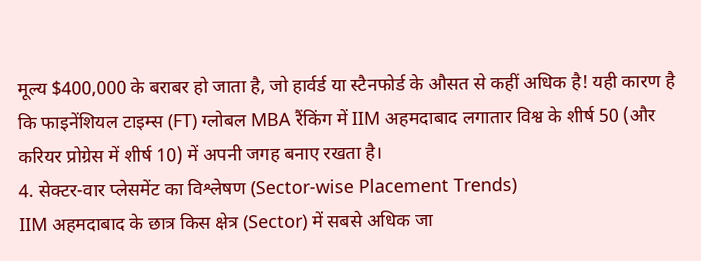मूल्य $400,000 के बराबर हो जाता है, जो हार्वर्ड या स्टैनफोर्ड के औसत से कहीं अधिक है! यही कारण है कि फाइनेंशियल टाइम्स (FT) ग्लोबल MBA रैंकिंग में IIM अहमदाबाद लगातार विश्व के शीर्ष 50 (और करियर प्रोग्रेस में शीर्ष 10) में अपनी जगह बनाए रखता है।
4. सेक्टर-वार प्लेसमेंट का विश्लेषण (Sector-wise Placement Trends)
IIM अहमदाबाद के छात्र किस क्षेत्र (Sector) में सबसे अधिक जा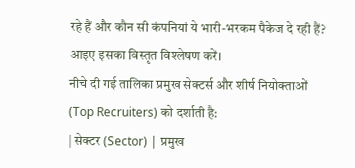रहे हैं और कौन सी कंपनियां ये भारी-भरकम पैकेज दे रही हैं? आइए इसका विस्तृत विश्लेषण करें।
नीचे दी गई तालिका प्रमुख सेक्टर्स और शीर्ष नियोक्ताओं (Top Recruiters) को दर्शाती है:
| सेक्टर (Sector) | प्रमुख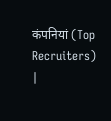कंपनियां (Top Recruiters) |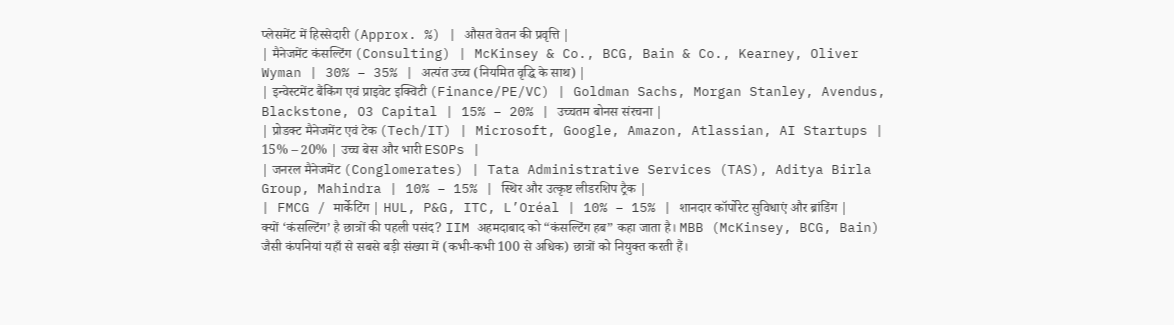प्लेसमेंट में हिस्सेदारी (Approx. %) | औसत वेतन की प्रवृत्ति |
| मैनेजमेंट कंसल्टिंग (Consulting) | McKinsey & Co., BCG, Bain & Co., Kearney, Oliver Wyman | 30% – 35% | अत्यंत उच्च (नियमित वृद्धि के साथ) |
| इन्वेस्टमेंट बैंकिंग एवं प्राइवेट इक्विटी (Finance/PE/VC) | Goldman Sachs, Morgan Stanley, Avendus, Blackstone, O3 Capital | 15% – 20% | उच्चतम बोनस संरचना |
| प्रोडक्ट मैनेजमेंट एवं टेक (Tech/IT) | Microsoft, Google, Amazon, Atlassian, AI Startups | 15% – 20% | उच्च बेस और भारी ESOPs |
| जनरल मैनेजमेंट (Conglomerates) | Tata Administrative Services (TAS), Aditya Birla Group, Mahindra | 10% – 15% | स्थिर और उत्कृष्ट लीडरशिप ट्रैक |
| FMCG / मार्केटिंग | HUL, P&G, ITC, L’Oréal | 10% – 15% | शानदार कॉर्पोरेट सुविधाएं और ब्रांडिंग |
क्यों ‘कंसल्टिंग’ है छात्रों की पहली पसंद? IIM अहमदाबाद को “कंसल्टिंग हब” कहा जाता है। MBB (McKinsey, BCG, Bain) जैसी कंपनियां यहाँ से सबसे बड़ी संख्या में (कभी-कभी 100 से अधिक) छात्रों को नियुक्त करती हैं।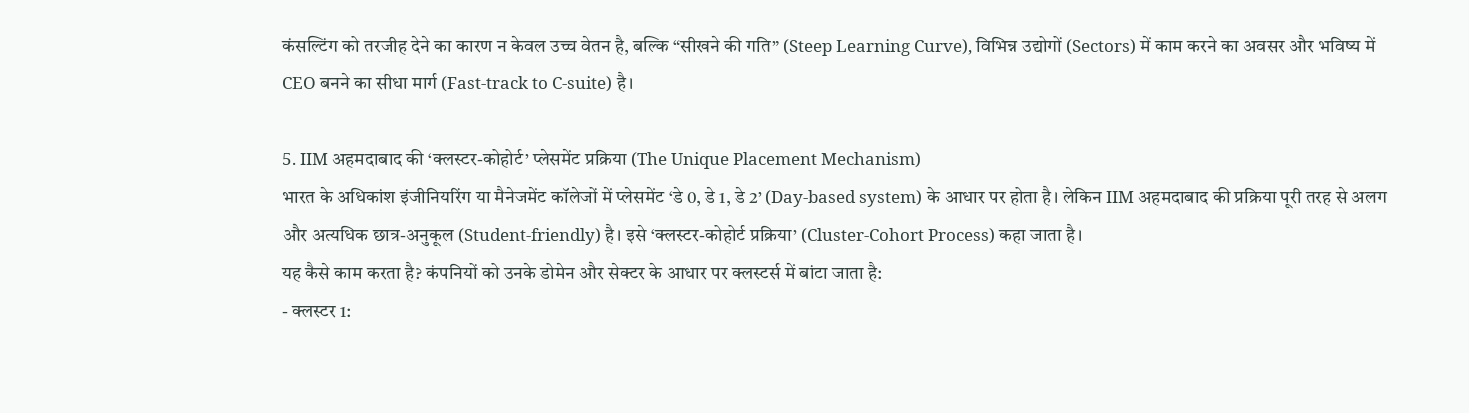कंसल्टिंग को तरजीह देने का कारण न केवल उच्च वेतन है, बल्कि “सीखने की गति” (Steep Learning Curve), विभिन्न उद्योगों (Sectors) में काम करने का अवसर और भविष्य में CEO बनने का सीधा मार्ग (Fast-track to C-suite) है।

5. IIM अहमदाबाद की ‘क्लस्टर-कोहोर्ट’ प्लेसमेंट प्रक्रिया (The Unique Placement Mechanism)
भारत के अधिकांश इंजीनियरिंग या मैनेजमेंट कॉलेजों में प्लेसमेंट ‘डे 0, डे 1, डे 2’ (Day-based system) के आधार पर होता है। लेकिन IIM अहमदाबाद की प्रक्रिया पूरी तरह से अलग और अत्यधिक छात्र-अनुकूल (Student-friendly) है। इसे ‘क्लस्टर-कोहोर्ट प्रक्रिया’ (Cluster-Cohort Process) कहा जाता है।
यह कैसे काम करता है? कंपनियों को उनके डोमेन और सेक्टर के आधार पर क्लस्टर्स में बांटा जाता है:
- क्लस्टर 1: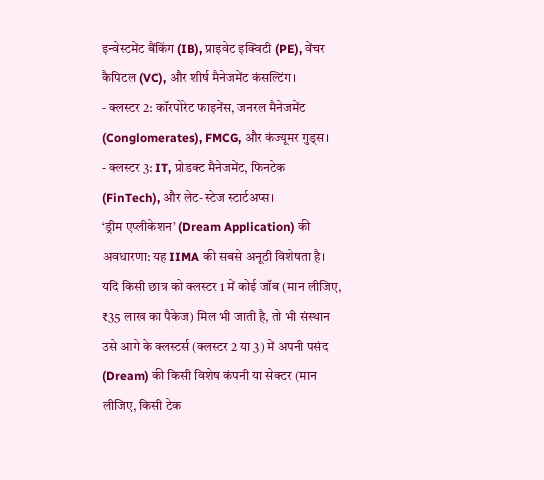इन्वेस्टमेंट बैंकिंग (IB), प्राइवेट इक्विटी (PE), वेंचर कैपिटल (VC), और शीर्ष मैनेजमेंट कंसल्टिंग।
- क्लस्टर 2: कॉरपोरेट फाइनेंस, जनरल मैनेजमेंट (Conglomerates), FMCG, और कंज्यूमर गुड्स।
- क्लस्टर 3: IT, प्रोडक्ट मैनेजमेंट, फिनटेक (FinTech), और लेट-स्टेज स्टार्टअप्स।
‘ड्रीम एप्लीकेशन’ (Dream Application) की अवधारणा: यह IIMA की सबसे अनूठी विशेषता है। यदि किसी छात्र को क्लस्टर 1 में कोई जॉब (मान लीजिए, ₹35 लाख का पैकेज) मिल भी जाती है, तो भी संस्थान उसे आगे के क्लस्टर्स (क्लस्टर 2 या 3) में अपनी पसंद (Dream) की किसी विशेष कंपनी या सेक्टर (मान लीजिए, किसी टेक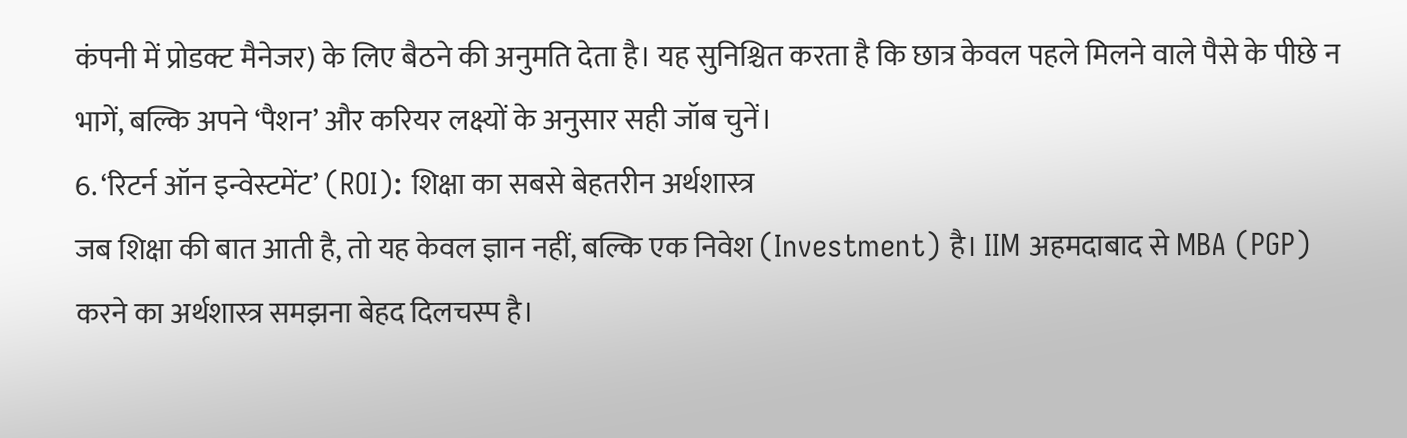कंपनी में प्रोडक्ट मैनेजर) के लिए बैठने की अनुमति देता है। यह सुनिश्चित करता है कि छात्र केवल पहले मिलने वाले पैसे के पीछे न भागें, बल्कि अपने ‘पैशन’ और करियर लक्ष्यों के अनुसार सही जॉब चुनें।
6. ‘रिटर्न ऑन इन्वेस्टमेंट’ (ROI): शिक्षा का सबसे बेहतरीन अर्थशास्त्र
जब शिक्षा की बात आती है, तो यह केवल ज्ञान नहीं, बल्कि एक निवेश (Investment) है। IIM अहमदाबाद से MBA (PGP) करने का अर्थशास्त्र समझना बेहद दिलचस्प है।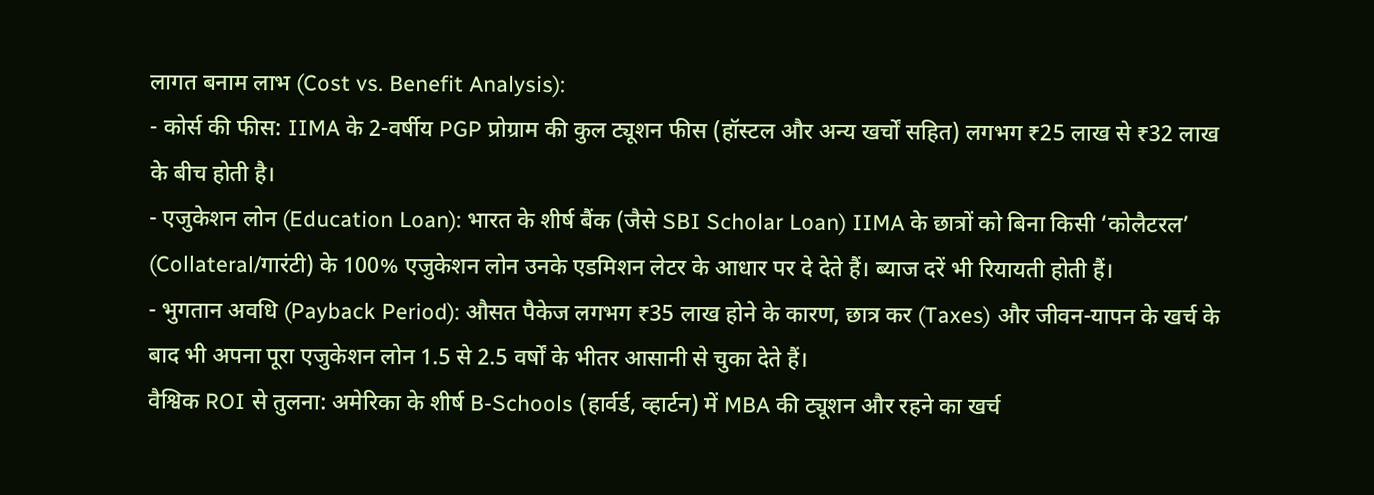लागत बनाम लाभ (Cost vs. Benefit Analysis):
- कोर्स की फीस: IIMA के 2-वर्षीय PGP प्रोग्राम की कुल ट्यूशन फीस (हॉस्टल और अन्य खर्चों सहित) लगभग ₹25 लाख से ₹32 लाख के बीच होती है।
- एजुकेशन लोन (Education Loan): भारत के शीर्ष बैंक (जैसे SBI Scholar Loan) IIMA के छात्रों को बिना किसी ‘कोलैटरल’ (Collateral/गारंटी) के 100% एजुकेशन लोन उनके एडमिशन लेटर के आधार पर दे देते हैं। ब्याज दरें भी रियायती होती हैं।
- भुगतान अवधि (Payback Period): औसत पैकेज लगभग ₹35 लाख होने के कारण, छात्र कर (Taxes) और जीवन-यापन के खर्च के बाद भी अपना पूरा एजुकेशन लोन 1.5 से 2.5 वर्षों के भीतर आसानी से चुका देते हैं।
वैश्विक ROI से तुलना: अमेरिका के शीर्ष B-Schools (हार्वर्ड, व्हार्टन) में MBA की ट्यूशन और रहने का खर्च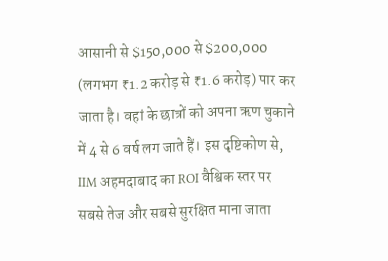आसानी से $150,000 से $200,000 (लगभग ₹1.2 करोड़ से ₹1.6 करोड़) पार कर जाता है। वहां के छात्रों को अपना ऋण चुकाने में 4 से 6 वर्ष लग जाते हैं। इस दृष्टिकोण से, IIM अहमदाबाद का ROI वैश्विक स्तर पर सबसे तेज और सबसे सुरक्षित माना जाता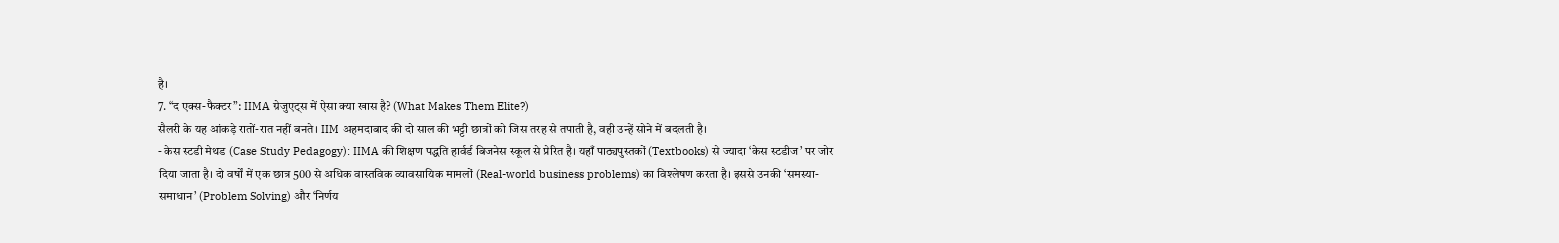है।
7. “द एक्स-फैक्टर”: IIMA ग्रेजुएट्स में ऐसा क्या खास है? (What Makes Them Elite?)
सैलरी के यह आंकड़े रातों-रात नहीं बनते। IIM अहमदाबाद की दो साल की भट्टी छात्रों को जिस तरह से तपाती है, वही उन्हें सोने में बदलती है।
- केस स्टडी मेथड (Case Study Pedagogy): IIMA की शिक्षण पद्धति हार्वर्ड बिजनेस स्कूल से प्रेरित है। यहाँ पाठ्यपुस्तकों (Textbooks) से ज्यादा ‘केस स्टडीज’ पर जोर दिया जाता है। दो वर्षों में एक छात्र 500 से अधिक वास्तविक व्यावसायिक मामलों (Real-world business problems) का विश्लेषण करता है। इससे उनकी ‘समस्या-समाधान’ (Problem Solving) और ‘निर्णय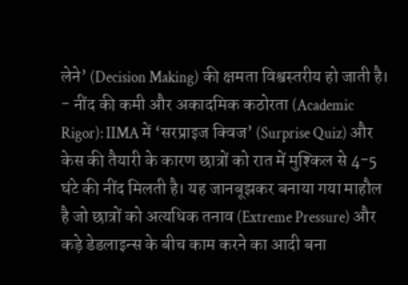लेने’ (Decision Making) की क्षमता विश्वस्तरीय हो जाती है।
- नींद की कमी और अकादमिक कठोरता (Academic Rigor): IIMA में ‘सरप्राइज क्विज’ (Surprise Quiz) और केस की तैयारी के कारण छात्रों को रात में मुश्किल से 4-5 घंटे की नींद मिलती है। यह जानबूझकर बनाया गया माहौल है जो छात्रों को अत्यधिक तनाव (Extreme Pressure) और कड़े डेडलाइन्स के बीच काम करने का आदी बना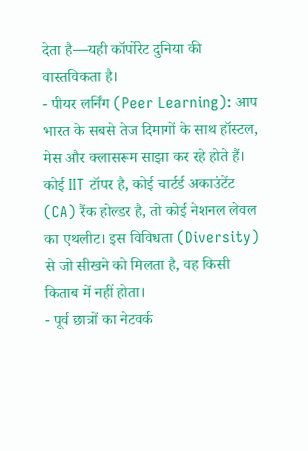देता है—यही कॉर्पोरेट दुनिया की वास्तविकता है।
- पीयर लर्निंग (Peer Learning): आप भारत के सबसे तेज दिमागों के साथ हॉस्टल, मेस और क्लासरूम साझा कर रहे होते हैं। कोई IIT टॉपर है, कोई चार्टर्ड अकाउंटेंट (CA) रैंक होल्डर है, तो कोई नेशनल लेवल का एथलीट। इस विविधता (Diversity) से जो सीखने को मिलता है, वह किसी किताब में नहीं होता।
- पूर्व छात्रों का नेटवर्क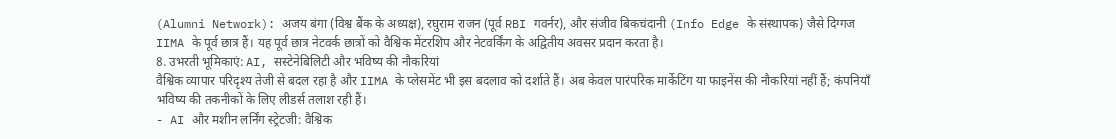(Alumni Network): अजय बंगा (विश्व बैंक के अध्यक्ष), रघुराम राजन (पूर्व RBI गवर्नर), और संजीव बिकचंदानी (Info Edge के संस्थापक) जैसे दिग्गज IIMA के पूर्व छात्र हैं। यह पूर्व छात्र नेटवर्क छात्रों को वैश्विक मेंटरशिप और नेटवर्किंग के अद्वितीय अवसर प्रदान करता है।
8. उभरती भूमिकाएं: AI, सस्टेनेबिलिटी और भविष्य की नौकरियां
वैश्विक व्यापार परिदृश्य तेजी से बदल रहा है और IIMA के प्लेसमेंट भी इस बदलाव को दर्शाते हैं। अब केवल पारंपरिक मार्केटिंग या फाइनेंस की नौकरियां नहीं हैं; कंपनियाँ भविष्य की तकनीकों के लिए लीडर्स तलाश रही हैं।
- AI और मशीन लर्निंग स्ट्रेटजी: वैश्विक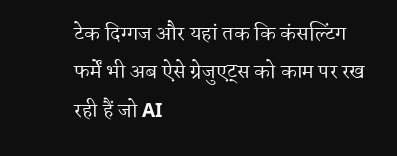टेक दिग्गज और यहां तक कि कंसल्टिंग फर्में भी अब ऐसे ग्रेजुएट्स को काम पर रख रही हैं जो AI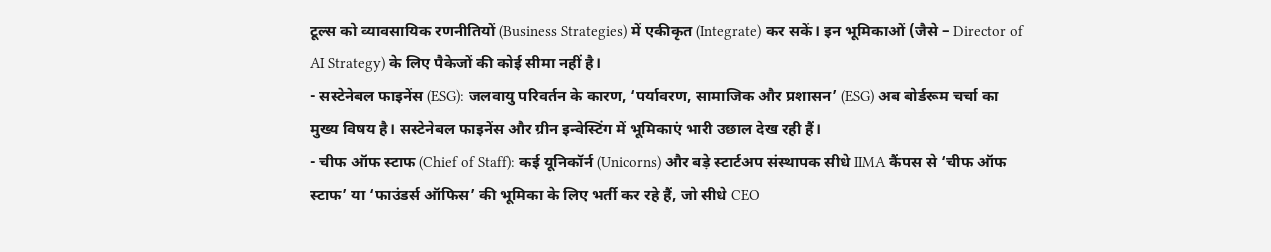टूल्स को व्यावसायिक रणनीतियों (Business Strategies) में एकीकृत (Integrate) कर सकें। इन भूमिकाओं (जैसे – Director of AI Strategy) के लिए पैकेजों की कोई सीमा नहीं है।
- सस्टेनेबल फाइनेंस (ESG): जलवायु परिवर्तन के कारण, ‘पर्यावरण, सामाजिक और प्रशासन’ (ESG) अब बोर्डरूम चर्चा का मुख्य विषय है। सस्टेनेबल फाइनेंस और ग्रीन इन्वेस्टिंग में भूमिकाएं भारी उछाल देख रही हैं।
- चीफ ऑफ स्टाफ (Chief of Staff): कई यूनिकॉर्न (Unicorns) और बड़े स्टार्टअप संस्थापक सीधे IIMA कैंपस से ‘चीफ ऑफ स्टाफ’ या ‘फाउंडर्स ऑफिस’ की भूमिका के लिए भर्ती कर रहे हैं, जो सीधे CEO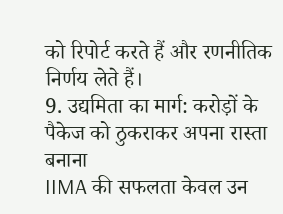को रिपोर्ट करते हैं और रणनीतिक निर्णय लेते हैं।
9. उद्यमिता का मार्ग: करोड़ों के पैकेज को ठुकराकर अपना रास्ता बनाना
IIMA की सफलता केवल उन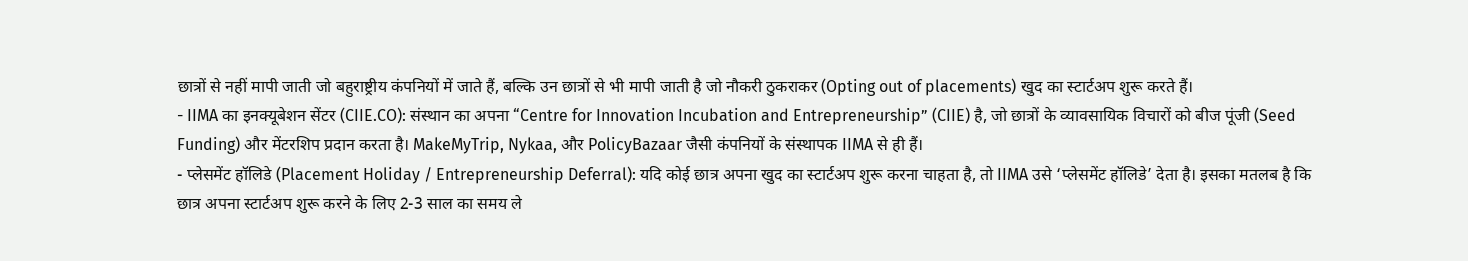छात्रों से नहीं मापी जाती जो बहुराष्ट्रीय कंपनियों में जाते हैं, बल्कि उन छात्रों से भी मापी जाती है जो नौकरी ठुकराकर (Opting out of placements) खुद का स्टार्टअप शुरू करते हैं।
- IIMA का इनक्यूबेशन सेंटर (CIIE.CO): संस्थान का अपना “Centre for Innovation Incubation and Entrepreneurship” (CIIE) है, जो छात्रों के व्यावसायिक विचारों को बीज पूंजी (Seed Funding) और मेंटरशिप प्रदान करता है। MakeMyTrip, Nykaa, और PolicyBazaar जैसी कंपनियों के संस्थापक IIMA से ही हैं।
- प्लेसमेंट हॉलिडे (Placement Holiday / Entrepreneurship Deferral): यदि कोई छात्र अपना खुद का स्टार्टअप शुरू करना चाहता है, तो IIMA उसे ‘प्लेसमेंट हॉलिडे’ देता है। इसका मतलब है कि छात्र अपना स्टार्टअप शुरू करने के लिए 2-3 साल का समय ले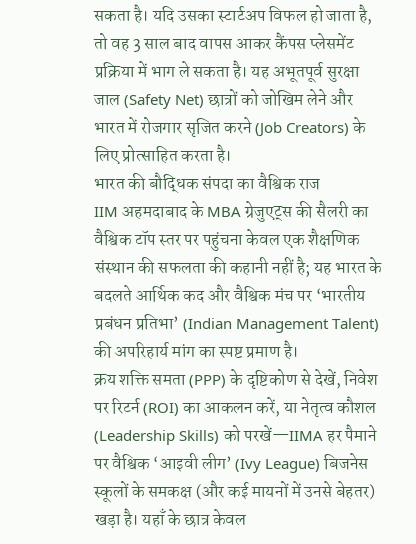सकता है। यदि उसका स्टार्टअप विफल हो जाता है, तो वह 3 साल बाद वापस आकर कैंपस प्लेसमेंट प्रक्रिया में भाग ले सकता है। यह अभूतपूर्व सुरक्षा जाल (Safety Net) छात्रों को जोखिम लेने और भारत में रोजगार सृजित करने (Job Creators) के लिए प्रोत्साहित करता है।
भारत की बौद्धिक संपदा का वैश्विक राज
IIM अहमदाबाद के MBA ग्रेजुएट्स की सैलरी का वैश्विक टॉप स्तर पर पहुंचना केवल एक शैक्षणिक संस्थान की सफलता की कहानी नहीं है; यह भारत के बदलते आर्थिक कद और वैश्विक मंच पर ‘भारतीय प्रबंधन प्रतिभा’ (Indian Management Talent) की अपरिहार्य मांग का स्पष्ट प्रमाण है।
क्रय शक्ति समता (PPP) के दृष्टिकोण से देखें, निवेश पर रिटर्न (ROI) का आकलन करें, या नेतृत्व कौशल (Leadership Skills) को परखें—IIMA हर पैमाने पर वैश्विक ‘आइवी लीग’ (Ivy League) बिजनेस स्कूलों के समकक्ष (और कई मायनों में उनसे बेहतर) खड़ा है। यहाँ के छात्र केवल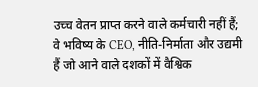उच्च वेतन प्राप्त करने वाले कर्मचारी नहीं हैं; वे भविष्य के CEO, नीति-निर्माता और उद्यमी हैं जो आने वाले दशकों में वैश्विक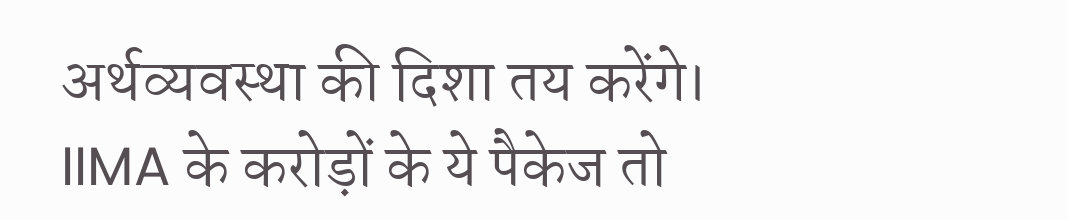अर्थव्यवस्था की दिशा तय करेंगे। IIMA के करोड़ों के ये पैकेज तो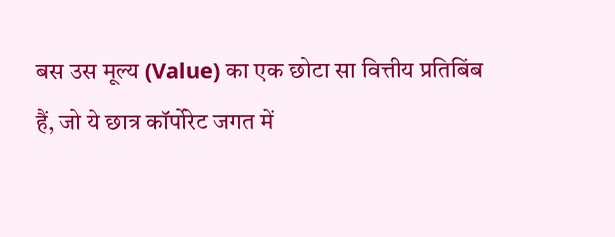बस उस मूल्य (Value) का एक छोटा सा वित्तीय प्रतिबिंब हैं, जो ये छात्र कॉर्पोरेट जगत में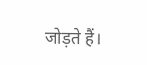जोड़ते हैं।